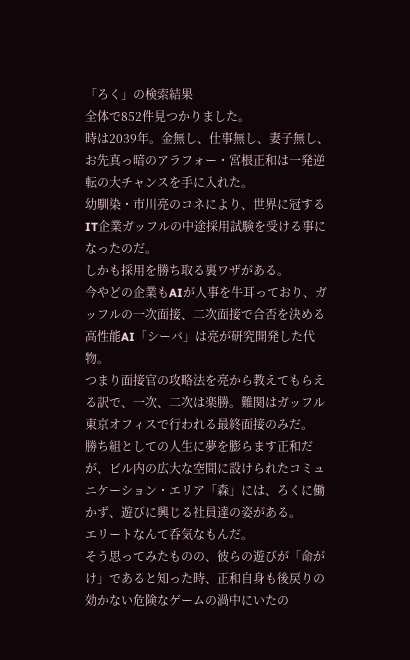「ろく」の検索結果
全体で852件見つかりました。
時は2039年。金無し、仕事無し、妻子無し、お先真っ暗のアラフォー・宮根正和は一発逆転の大チャンスを手に入れた。
幼馴染・市川亮のコネにより、世界に冠するIT企業ガッフルの中途採用試験を受ける事になったのだ。
しかも採用を勝ち取る裏ワザがある。
今やどの企業もAIが人事を牛耳っており、ガッフルの一次面接、二次面接で合否を決める高性能AI「シーバ」は亮が研究開発した代物。
つまり面接官の攻略法を亮から教えてもらえる訳で、一次、二次は楽勝。難関はガッフル東京オフィスで行われる最終面接のみだ。
勝ち組としての人生に夢を膨らます正和だが、ビル内の広大な空間に設けられたコミュニケーション・エリア「森」には、ろくに働かず、遊びに興じる社員達の姿がある。
エリートなんて呑気なもんだ。
そう思ってみたものの、彼らの遊びが「命がけ」であると知った時、正和自身も後戻りの効かない危険なゲームの渦中にいたの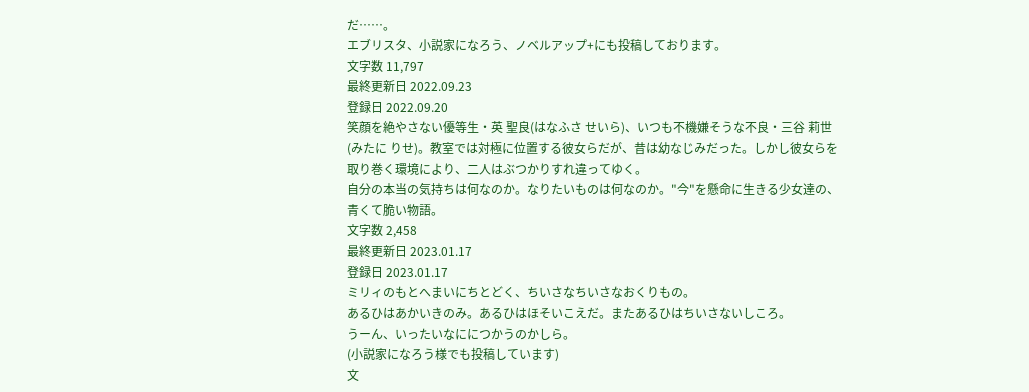だ……。
エブリスタ、小説家になろう、ノベルアップ+にも投稿しております。
文字数 11,797
最終更新日 2022.09.23
登録日 2022.09.20
笑顔を絶やさない優等生・英 聖良(はなふさ せいら)、いつも不機嫌そうな不良・三谷 莉世(みたに りせ)。教室では対極に位置する彼女らだが、昔は幼なじみだった。しかし彼女らを取り巻く環境により、二人はぶつかりすれ違ってゆく。
自分の本当の気持ちは何なのか。なりたいものは何なのか。"今"を懸命に生きる少女達の、青くて脆い物語。
文字数 2,458
最終更新日 2023.01.17
登録日 2023.01.17
ミリィのもとへまいにちとどく、ちいさなちいさなおくりもの。
あるひはあかいきのみ。あるひはほそいこえだ。またあるひはちいさないしころ。
うーん、いったいなににつかうのかしら。
(小説家になろう様でも投稿しています)
文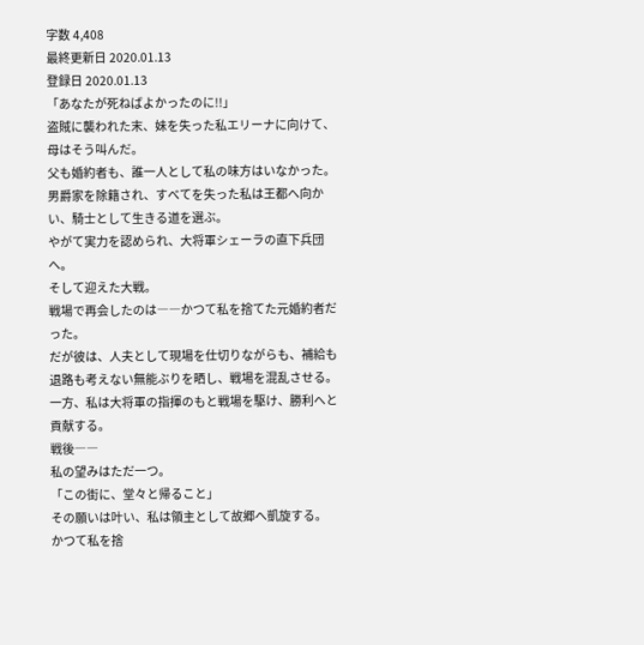字数 4,408
最終更新日 2020.01.13
登録日 2020.01.13
「あなたが死ねばよかったのに!!」
盗賊に襲われた末、妹を失った私エリーナに向けて、母はそう叫んだ。
父も婚約者も、誰一人として私の味方はいなかった。
男爵家を除籍され、すべてを失った私は王都へ向かい、騎士として生きる道を選ぶ。
やがて実力を認められ、大将軍シェーラの直下兵団へ。
そして迎えた大戦。
戦場で再会したのは――かつて私を捨てた元婚約者だった。
だが彼は、人夫として現場を仕切りながらも、補給も退路も考えない無能ぶりを晒し、戦場を混乱させる。
一方、私は大将軍の指揮のもと戦場を駆け、勝利へと貢献する。
戦後――
私の望みはただ一つ。
「この街に、堂々と帰ること」
その願いは叶い、私は領主として故郷へ凱旋する。
かつて私を捨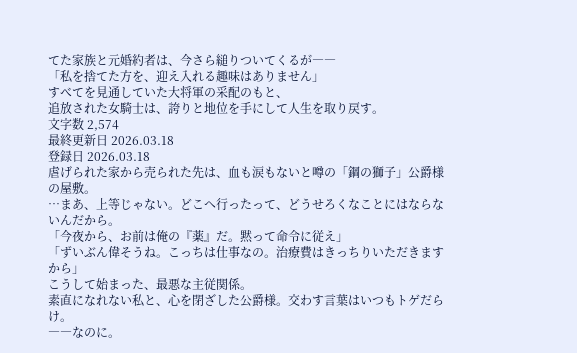てた家族と元婚約者は、今さら縋りついてくるが――
「私を捨てた方を、迎え入れる趣味はありません」
すべてを見通していた大将軍の采配のもと、
追放された女騎士は、誇りと地位を手にして人生を取り戻す。
文字数 2,574
最終更新日 2026.03.18
登録日 2026.03.18
虐げられた家から売られた先は、血も涙もないと噂の「鋼の獅子」公爵様の屋敷。
…まあ、上等じゃない。どこへ行ったって、どうせろくなことにはならないんだから。
「今夜から、お前は俺の『薬』だ。黙って命令に従え」
「ずいぶん偉そうね。こっちは仕事なの。治療費はきっちりいただきますから」
こうして始まった、最悪な主従関係。
素直になれない私と、心を閉ざした公爵様。交わす言葉はいつもトゲだらけ。
――なのに。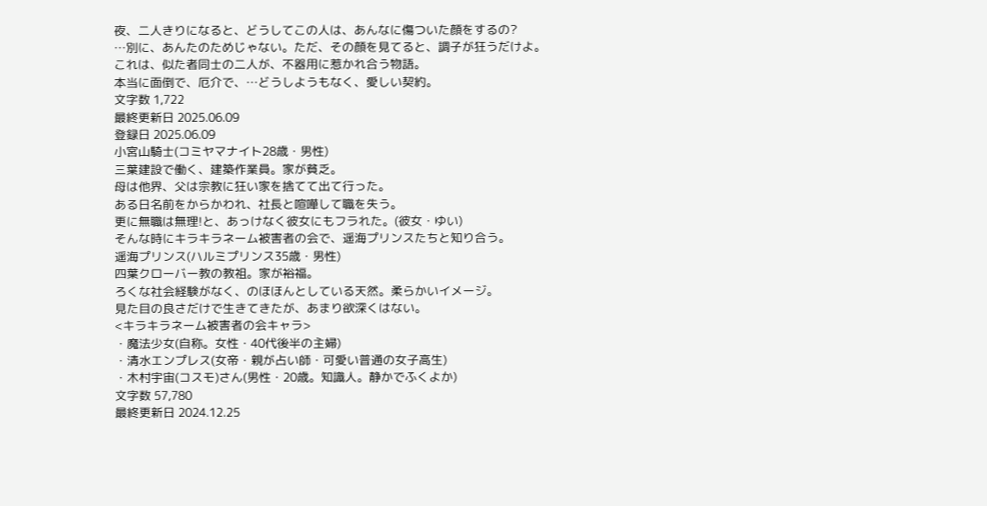夜、二人きりになると、どうしてこの人は、あんなに傷ついた顔をするの?
…別に、あんたのためじゃない。ただ、その顔を見てると、調子が狂うだけよ。
これは、似た者同士の二人が、不器用に惹かれ合う物語。
本当に面倒で、厄介で、…どうしようもなく、愛しい契約。
文字数 1,722
最終更新日 2025.06.09
登録日 2025.06.09
小宮山騎士(コミヤマナイト28歳・男性)
三葉建設で働く、建築作業員。家が貧乏。
母は他界、父は宗教に狂い家を捨てて出て行った。
ある日名前をからかわれ、社長と喧嘩して職を失う。
更に無職は無理!と、あっけなく彼女にもフラれた。(彼女・ゆい)
そんな時にキラキラネーム被害者の会で、遥海プリンスたちと知り合う。
遥海プリンス(ハルミプリンス35歳・男性)
四葉クローバー教の教祖。家が裕福。
ろくな社会経験がなく、のほほんとしている天然。柔らかいイメージ。
見た目の良さだけで生きてきたが、あまり欲深くはない。
<キラキラネーム被害者の会キャラ>
・魔法少女(自称。女性・40代後半の主婦)
・清水エンプレス(女帝・親が占い師・可愛い普通の女子高生)
・木村宇宙(コスモ)さん(男性・20歳。知識人。静かでふくよか)
文字数 57,780
最終更新日 2024.12.25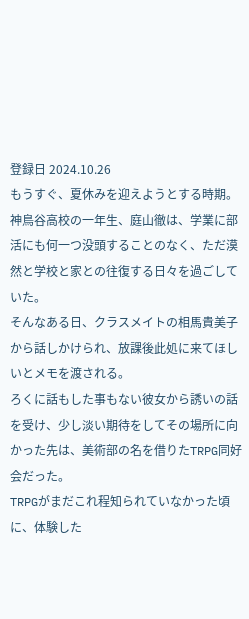登録日 2024.10.26
もうすぐ、夏休みを迎えようとする時期。
神鳥谷高校の一年生、庭山徹は、学業に部活にも何一つ没頭することのなく、ただ漠然と学校と家との往復する日々を過ごしていた。
そんなある日、クラスメイトの相馬貴美子から話しかけられ、放課後此処に来てほしいとメモを渡される。
ろくに話もした事もない彼女から誘いの話を受け、少し淡い期待をしてその場所に向かった先は、美術部の名を借りたTRPG同好会だった。
TRPGがまだこれ程知られていなかった頃に、体験した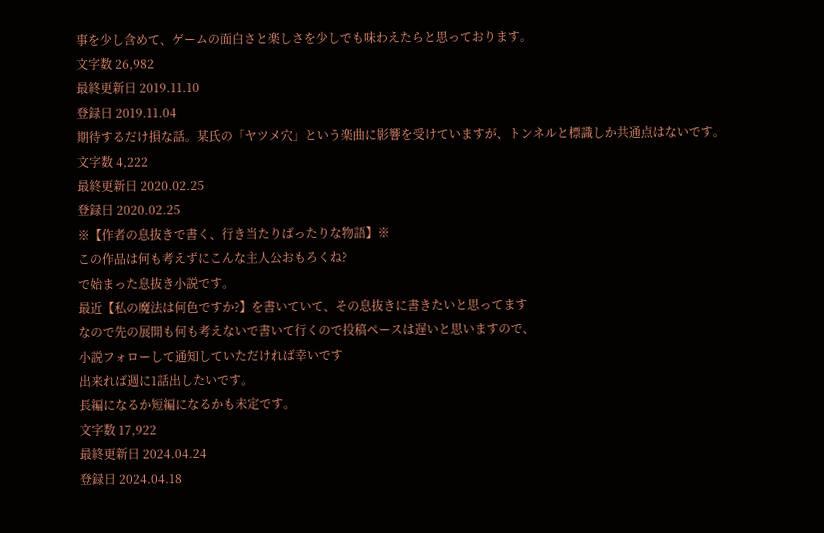事を少し含めて、ゲームの面白さと楽しさを少しでも味わえたらと思っております。
文字数 26,982
最終更新日 2019.11.10
登録日 2019.11.04
期待するだけ損な話。某氏の「ヤツメ穴」という楽曲に影響を受けていますが、トンネルと標識しか共通点はないです。
文字数 4,222
最終更新日 2020.02.25
登録日 2020.02.25
※【作者の息抜きで書く、行き当たりばったりな物語】※
この作品は何も考えずにこんな主人公おもろくね?
で始まった息抜き小説です。
最近【私の魔法は何色ですか?】を書いていて、その息抜きに書きたいと思ってます
なので先の展開も何も考えないで書いて行くので投稿ペースは遅いと思いますので、
小説フォローして通知していただければ幸いです
出来れば週に1話出したいです。
長編になるか短編になるかも未定です。
文字数 17,922
最終更新日 2024.04.24
登録日 2024.04.18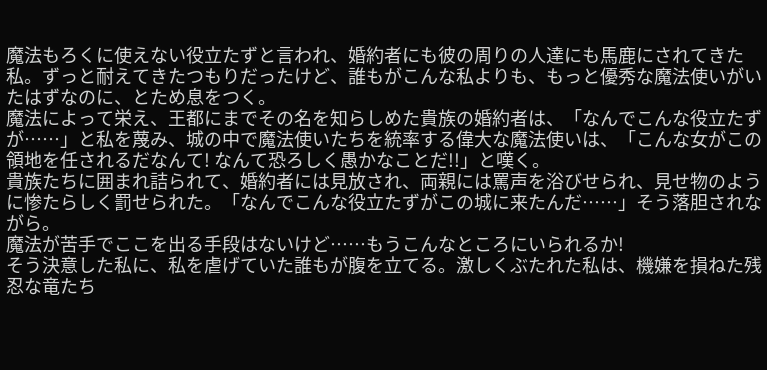魔法もろくに使えない役立たずと言われ、婚約者にも彼の周りの人達にも馬鹿にされてきた私。ずっと耐えてきたつもりだったけど、誰もがこんな私よりも、もっと優秀な魔法使いがいたはずなのに、とため息をつく。
魔法によって栄え、王都にまでその名を知らしめた貴族の婚約者は、「なんでこんな役立たずが……」と私を蔑み、城の中で魔法使いたちを統率する偉大な魔法使いは、「こんな女がこの領地を任されるだなんて! なんて恐ろしく愚かなことだ!!」と嘆く。
貴族たちに囲まれ詰られて、婚約者には見放され、両親には罵声を浴びせられ、見せ物のように惨たらしく罰せられた。「なんでこんな役立たずがこの城に来たんだ……」そう落胆されながら。
魔法が苦手でここを出る手段はないけど……もうこんなところにいられるか!
そう決意した私に、私を虐げていた誰もが腹を立てる。激しくぶたれた私は、機嫌を損ねた残忍な竜たち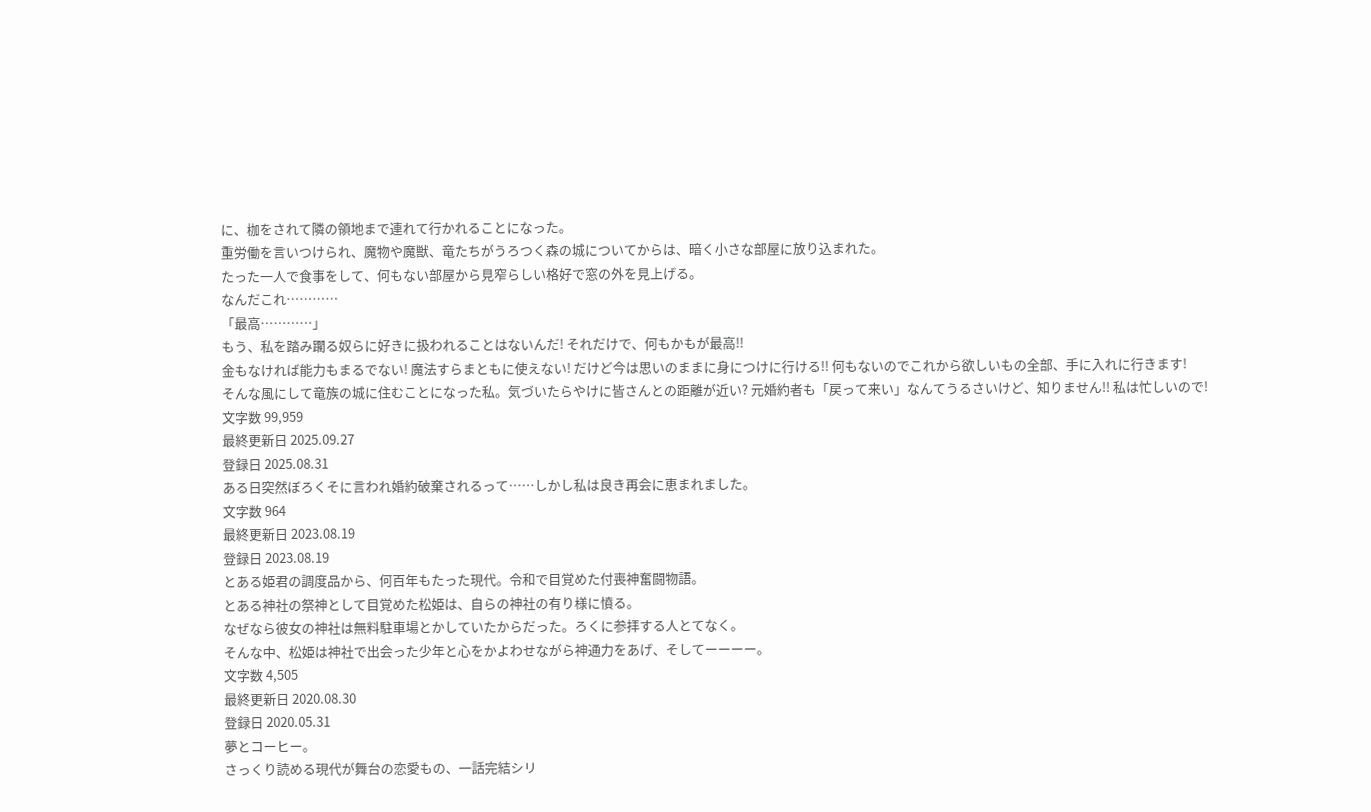に、枷をされて隣の領地まで連れて行かれることになった。
重労働を言いつけられ、魔物や魔獣、竜たちがうろつく森の城についてからは、暗く小さな部屋に放り込まれた。
たった一人で食事をして、何もない部屋から見窄らしい格好で窓の外を見上げる。
なんだこれ…………
「最高…………」
もう、私を踏み躙る奴らに好きに扱われることはないんだ! それだけで、何もかもが最高!!
金もなければ能力もまるでない! 魔法すらまともに使えない! だけど今は思いのままに身につけに行ける!! 何もないのでこれから欲しいもの全部、手に入れに行きます!
そんな風にして竜族の城に住むことになった私。気づいたらやけに皆さんとの距離が近い? 元婚約者も「戻って来い」なんてうるさいけど、知りません!! 私は忙しいので!
文字数 99,959
最終更新日 2025.09.27
登録日 2025.08.31
ある日突然ぼろくそに言われ婚約破棄されるって……しかし私は良き再会に恵まれました。
文字数 964
最終更新日 2023.08.19
登録日 2023.08.19
とある姫君の調度品から、何百年もたった現代。令和で目覚めた付喪神奮闘物語。
とある神社の祭神として目覚めた松姫は、自らの神社の有り様に憤る。
なぜなら彼女の神社は無料駐車場とかしていたからだった。ろくに参拝する人とてなく。
そんな中、松姫は神社で出会った少年と心をかよわせながら神通力をあげ、そしてーーーー。
文字数 4,505
最終更新日 2020.08.30
登録日 2020.05.31
夢とコーヒー。
さっくり読める現代が舞台の恋愛もの、一話完結シリ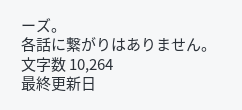ーズ。
各話に繋がりはありません。
文字数 10,264
最終更新日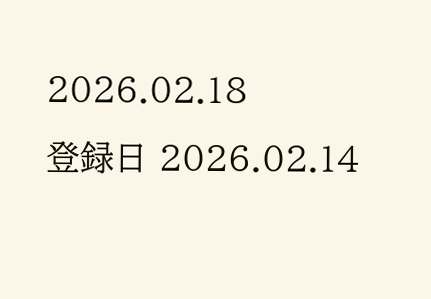2026.02.18
登録日 2026.02.14